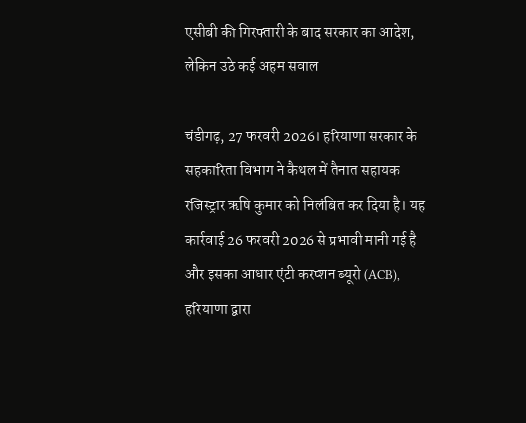एसीबी की गिरफ्तारी के बाद सरकार का आदेश, लेकिन उठे कई अहम सवाल

चंडीगढ़, 27 फरवरी 2026। हरियाणा सरकार के सहकारिता विभाग ने कैथल में तैनात सहायक रजिस्ट्रार ऋषि कुमार को निलंबित कर दिया है। यह कार्रवाई 26 फरवरी 2026 से प्रभावी मानी गई है और इसका आधार एंटी करप्शन ब्यूरो (ACB), हरियाणा द्वारा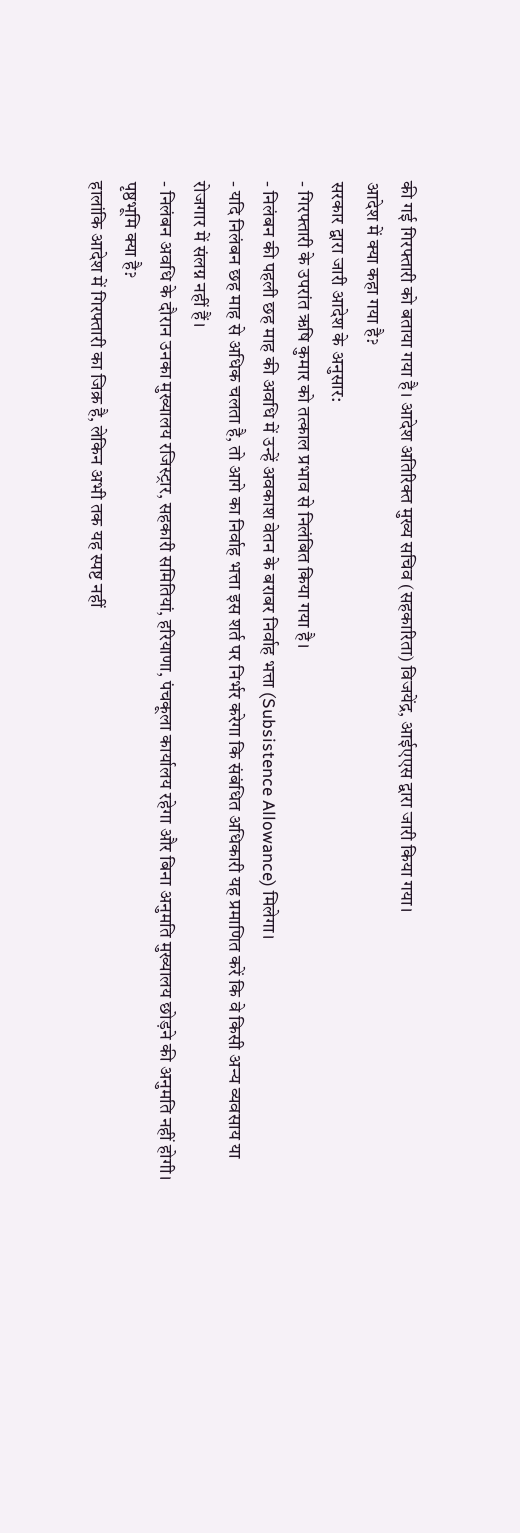की गई गिरफ्तारी को बताया गया है। आदेश अतिरिक्त मुख्य सचिव (सहकारिता) विजयेंद्र, आईएएस द्वारा जारी किया गया।
आदेश में क्या कहा गया है?
सरकार द्वारा जारी आदेश के अनुसार:
- गिरफ्तारी के उपरांत ऋषि कुमार को तत्काल प्रभाव से निलंबित किया गया है।
- निलंबन की पहली छह माह की अवधि में उन्हें अवकाश वेतन के बराबर निर्वाह भत्ता (Subsistence Allowance) मिलेगा।
- यदि निलंबन छह माह से अधिक चलता है, तो आगे का निर्वाह भत्ता इस शर्त पर निर्भर करेगा कि संबंधित अधिकारी यह प्रमाणित करें कि वे किसी अन्य व्यवसाय या रोजगार में संलग्न नहीं हैं।
- निलंबन अवधि के दौरान उनका मुख्यालय रजिस्ट्रार, सहकारी समितियां, हरियाणा, पंचकूला कार्यालय रहेगा और बिना अनुमति मुख्यालय छोड़ने की अनुमति नहीं होगी।
पृष्ठभूमि क्या है?
हालांकि आदेश में गिरफ्तारी का जिक्र है, लेकिन अभी तक यह स्पष्ट नहीं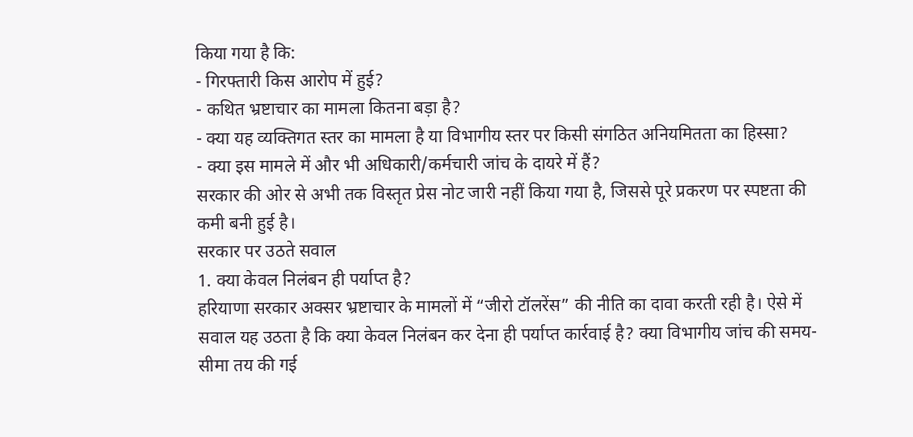किया गया है कि:
- गिरफ्तारी किस आरोप में हुई?
- कथित भ्रष्टाचार का मामला कितना बड़ा है?
- क्या यह व्यक्तिगत स्तर का मामला है या विभागीय स्तर पर किसी संगठित अनियमितता का हिस्सा?
- क्या इस मामले में और भी अधिकारी/कर्मचारी जांच के दायरे में हैं?
सरकार की ओर से अभी तक विस्तृत प्रेस नोट जारी नहीं किया गया है, जिससे पूरे प्रकरण पर स्पष्टता की कमी बनी हुई है।
सरकार पर उठते सवाल
1. क्या केवल निलंबन ही पर्याप्त है?
हरियाणा सरकार अक्सर भ्रष्टाचार के मामलों में “जीरो टॉलरेंस” की नीति का दावा करती रही है। ऐसे में सवाल यह उठता है कि क्या केवल निलंबन कर देना ही पर्याप्त कार्रवाई है? क्या विभागीय जांच की समय-सीमा तय की गई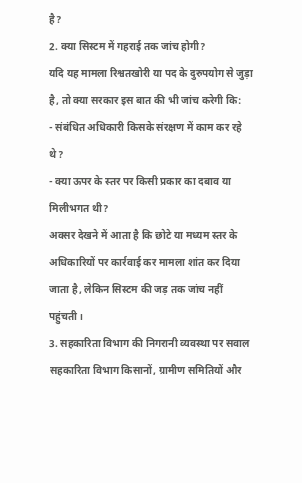है?
2. क्या सिस्टम में गहराई तक जांच होगी?
यदि यह मामला रिश्वतखोरी या पद के दुरुपयोग से जुड़ा है, तो क्या सरकार इस बात की भी जांच करेगी कि:
- संबंधित अधिकारी किसके संरक्षण में काम कर रहे थे?
- क्या ऊपर के स्तर पर किसी प्रकार का दबाव या मिलीभगत थी?
अक्सर देखने में आता है कि छोटे या मध्यम स्तर के अधिकारियों पर कार्रवाई कर मामला शांत कर दिया जाता है, लेकिन सिस्टम की जड़ तक जांच नहीं पहुंचती।
3. सहकारिता विभाग की निगरानी व्यवस्था पर सवाल
सहकारिता विभाग किसानों, ग्रामीण समितियों और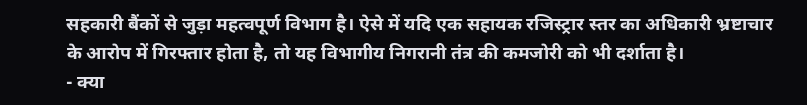सहकारी बैंकों से जुड़ा महत्वपूर्ण विभाग है। ऐसे में यदि एक सहायक रजिस्ट्रार स्तर का अधिकारी भ्रष्टाचार के आरोप में गिरफ्तार होता है, तो यह विभागीय निगरानी तंत्र की कमजोरी को भी दर्शाता है।
- क्या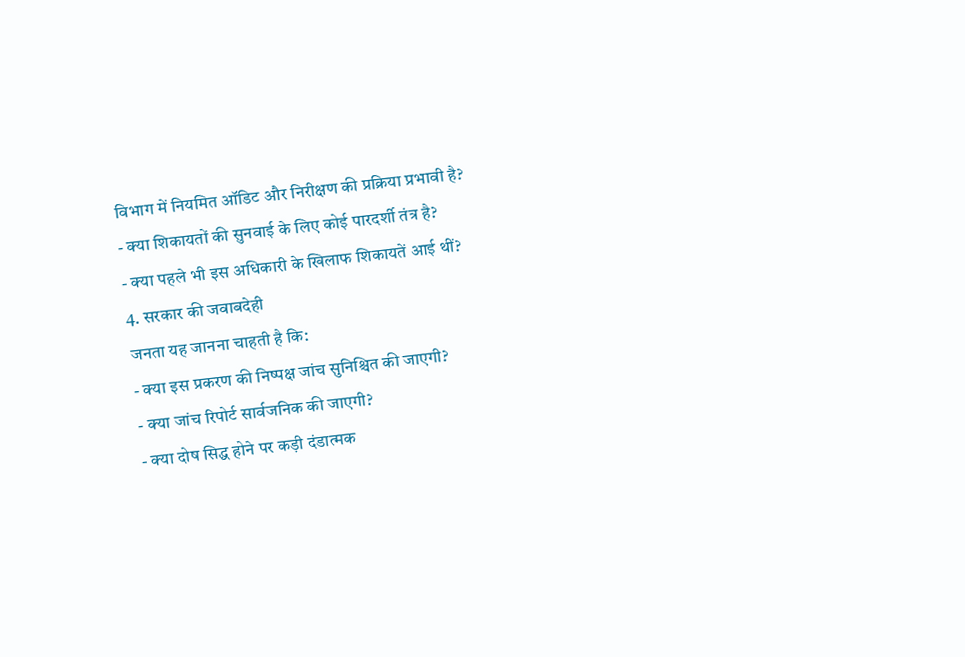विभाग में नियमित ऑडिट और निरीक्षण की प्रक्रिया प्रभावी है?
- क्या शिकायतों की सुनवाई के लिए कोई पारदर्शी तंत्र है?
- क्या पहले भी इस अधिकारी के खिलाफ शिकायतें आई थीं?
4. सरकार की जवाबदेही
जनता यह जानना चाहती है कि:
- क्या इस प्रकरण की निष्पक्ष जांच सुनिश्चित की जाएगी?
- क्या जांच रिपोर्ट सार्वजनिक की जाएगी?
- क्या दोष सिद्ध होने पर कड़ी दंडात्मक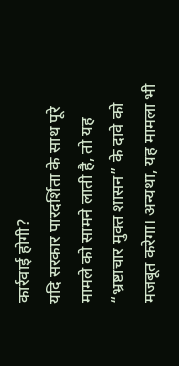कार्रवाई होगी?
यदि सरकार पारदर्शिता के साथ पूरे मामले को सामने लाती है, तो यह “भ्रष्टाचार मुक्त शासन” के दावे को मजबूत करेगा। अन्यथा, यह मामला भी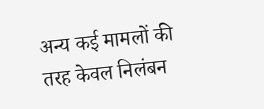अन्य कई मामलों की तरह केवल निलंबन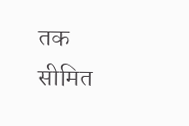तक सीमित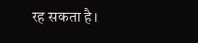रह सकता है।